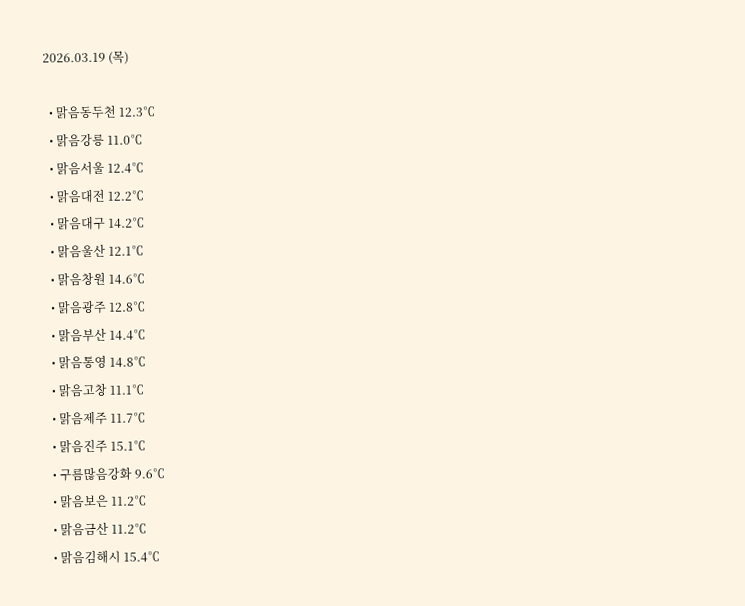2026.03.19 (목)

  • 맑음동두천 12.3℃
  • 맑음강릉 11.0℃
  • 맑음서울 12.4℃
  • 맑음대전 12.2℃
  • 맑음대구 14.2℃
  • 맑음울산 12.1℃
  • 맑음창원 14.6℃
  • 맑음광주 12.8℃
  • 맑음부산 14.4℃
  • 맑음통영 14.8℃
  • 맑음고창 11.1℃
  • 맑음제주 11.7℃
  • 맑음진주 15.1℃
  • 구름많음강화 9.6℃
  • 맑음보은 11.2℃
  • 맑음금산 11.2℃
  • 맑음김해시 15.4℃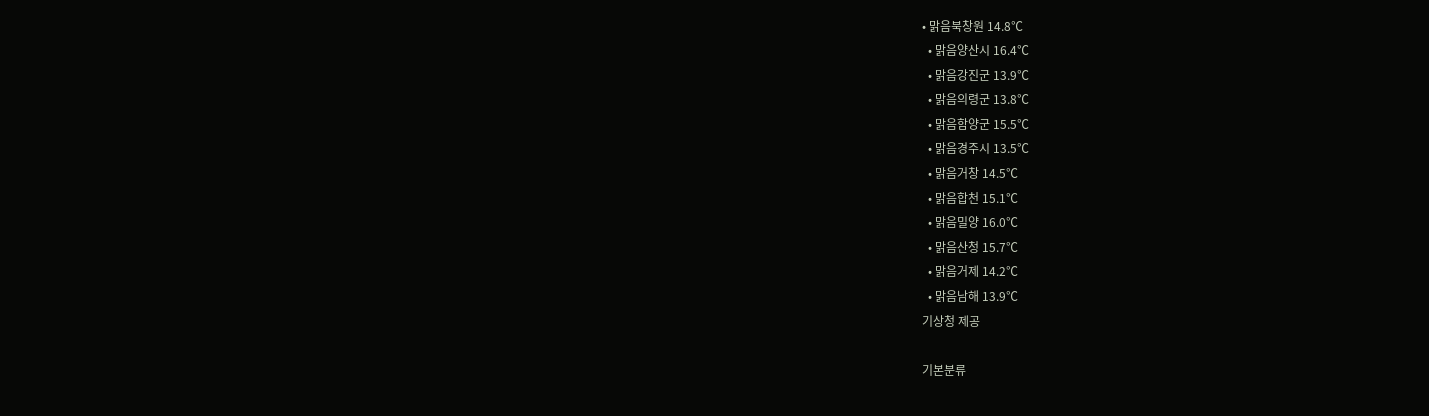• 맑음북창원 14.8℃
  • 맑음양산시 16.4℃
  • 맑음강진군 13.9℃
  • 맑음의령군 13.8℃
  • 맑음함양군 15.5℃
  • 맑음경주시 13.5℃
  • 맑음거창 14.5℃
  • 맑음합천 15.1℃
  • 맑음밀양 16.0℃
  • 맑음산청 15.7℃
  • 맑음거제 14.2℃
  • 맑음남해 13.9℃
기상청 제공

기본분류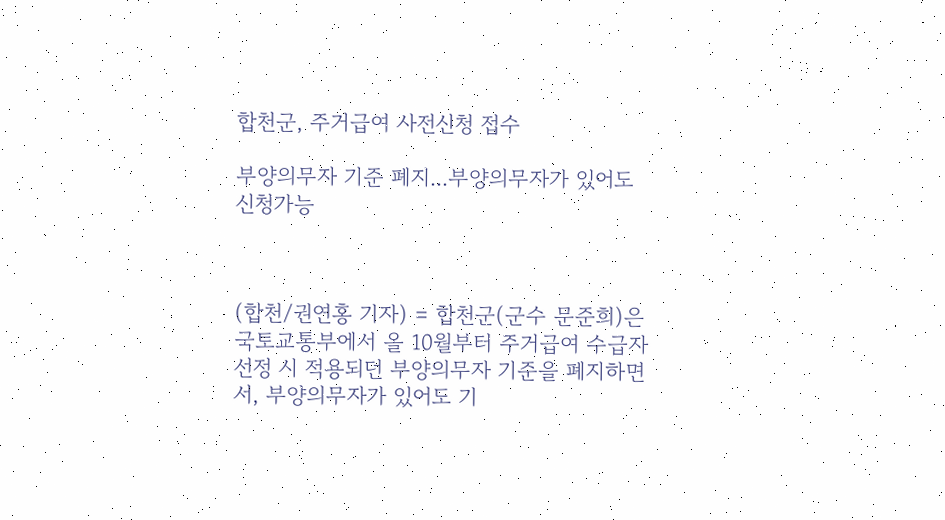합천군, 주거급여 사전신청 접수

부양의무자 기준 폐지...부양의무자가 있어도 신청가능



(합천/권연홍 기자) = 합천군(군수 문준희)은 국토교통부에서 올 10월부터 주거급여 수급자 선정 시 적용되던 부양의무자 기준을 폐지하면서, 부양의무자가 있어도 기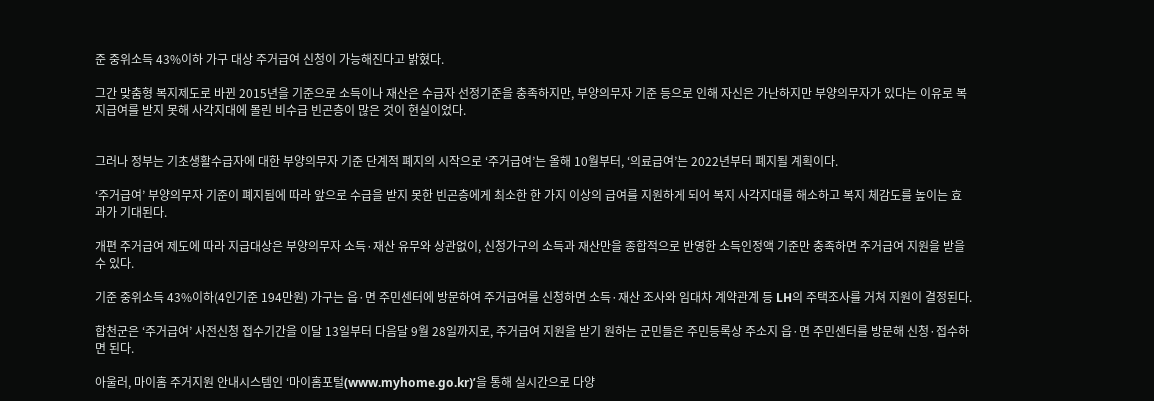준 중위소득 43%이하 가구 대상 주거급여 신청이 가능해진다고 밝혔다.

그간 맞춤형 복지제도로 바뀐 2015년을 기준으로 소득이나 재산은 수급자 선정기준을 충족하지만, 부양의무자 기준 등으로 인해 자신은 가난하지만 부양의무자가 있다는 이유로 복지급여를 받지 못해 사각지대에 몰린 비수급 빈곤층이 많은 것이 현실이었다.


그러나 정부는 기초생활수급자에 대한 부양의무자 기준 단계적 폐지의 시작으로 ‘주거급여’는 올해 10월부터, ‘의료급여’는 2022년부터 폐지될 계획이다.

‘주거급여’ 부양의무자 기준이 폐지됨에 따라 앞으로 수급을 받지 못한 빈곤층에게 최소한 한 가지 이상의 급여를 지원하게 되어 복지 사각지대를 해소하고 복지 체감도를 높이는 효과가 기대된다.

개편 주거급여 제도에 따라 지급대상은 부양의무자 소득·재산 유무와 상관없이, 신청가구의 소득과 재산만을 종합적으로 반영한 소득인정액 기준만 충족하면 주거급여 지원을 받을 수 있다.

기준 중위소득 43%이하(4인기준 194만원) 가구는 읍·면 주민센터에 방문하여 주거급여를 신청하면 소득·재산 조사와 임대차 계약관계 등 LH의 주택조사를 거쳐 지원이 결정된다.

합천군은 ‘주거급여’ 사전신청 접수기간을 이달 13일부터 다음달 9월 28일까지로, 주거급여 지원을 받기 원하는 군민들은 주민등록상 주소지 읍·면 주민센터를 방문해 신청·접수하면 된다.

아울러, 마이홈 주거지원 안내시스템인 ‘마이홈포털(www.myhome.go.kr)’을 통해 실시간으로 다양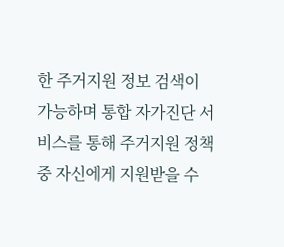한 주거지원 정보 검색이 가능하며 통합 자가진단 서비스를 통해 주거지원 정책 중 자신에게 지원받을 수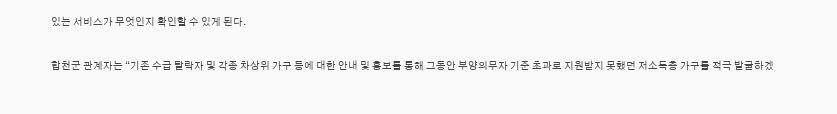있는 서비스가 무엇인지 확인할 수 있게 된다.

합천군 관계자는 “기존 수급 탈락자 및 각종 차상위 가구 등에 대한 안내 및 홍보를 통해 그동안 부양의무자 기준 초과로 지원받지 못했던 저소득층 가구를 적극 발굴하겠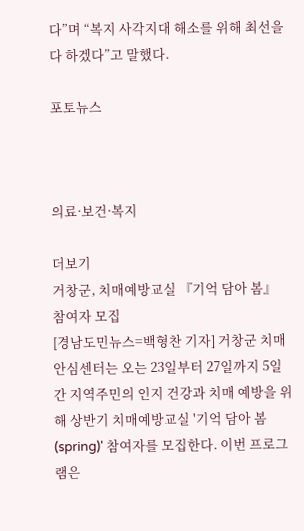다”며 “복지 사각지대 해소를 위해 최선을 다 하겠다”고 말했다.

포토뉴스



의료·보건·복지

더보기
거창군, 치매예방교실 『기억 담아 봄』 참여자 모집
[경남도민뉴스=백형찬 기자] 거창군 치매안심센터는 오는 23일부터 27일까지 5일간 지역주민의 인지 건강과 치매 예방을 위해 상반기 치매예방교실 '기억 담아 봄(spring)' 참여자를 모집한다. 이번 프로그램은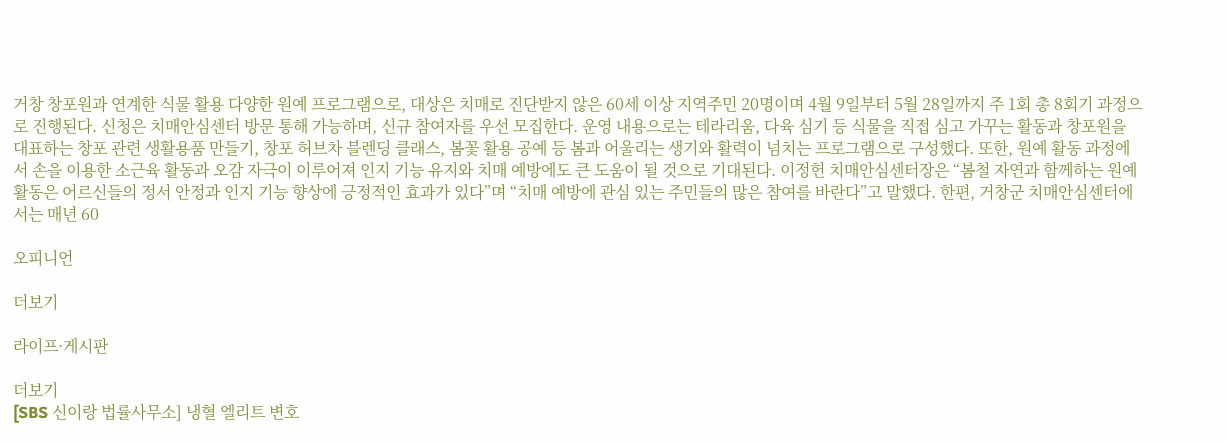거창 창포원과 연계한 식물 활용 다양한 원예 프로그램으로, 대상은 치매로 진단받지 않은 60세 이상 지역주민 20명이며 4월 9일부터 5월 28일까지 주 1회 총 8회기 과정으로 진행된다. 신청은 치매안심센터 방문 통해 가능하며, 신규 참여자를 우선 모집한다. 운영 내용으로는 테라리움, 다육 심기 등 식물을 직접 심고 가꾸는 활동과 창포원을 대표하는 창포 관련 생활용품 만들기, 창포 허브차 블렌딩 클래스, 봄꽃 활용 공예 등 봄과 어울리는 생기와 활력이 넘치는 프로그램으로 구성했다. 또한, 원예 활동 과정에서 손을 이용한 소근육 활동과 오감 자극이 이루어져 인지 기능 유지와 치매 예방에도 큰 도움이 될 것으로 기대된다. 이정헌 치매안심센터장은 “봄철 자연과 함께하는 원예 활동은 어르신들의 정서 안정과 인지 기능 향상에 긍정적인 효과가 있다”며 “치매 예방에 관심 있는 주민들의 많은 참여를 바란다”고 말했다. 한편, 거창군 치매안심센터에서는 매년 60

오피니언

더보기

라이프·게시판

더보기
[SBS 신이랑 법률사무소] 냉혈 엘리트 변호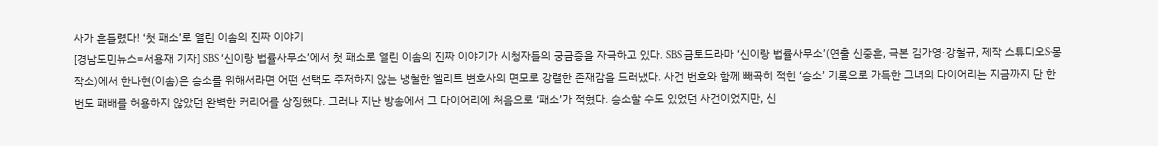사가 흔들렸다! ‘첫 패소’로 열린 이솜의 진짜 이야기
[경남도민뉴스=서용재 기자] SBS ‘신이랑 법률사무소’에서 첫 패소로 열린 이솜의 진짜 이야기가 시청자들의 궁금증을 자극하고 있다. SBS 금토드라마 ‘신이랑 법률사무소’(연출 신중훈, 극본 김가영·강철규, 제작 스튜디오S·몽작소)에서 한나현(이솜)은 승소를 위해서라면 어떤 선택도 주저하지 않는 냉철한 엘리트 변호사의 면모로 강렬한 존재감을 드러냈다. 사건 번호와 함께 빼곡히 적힌 ‘승소’ 기록으로 가득한 그녀의 다이어리는 지금까지 단 한 번도 패배를 허용하지 않았던 완벽한 커리어를 상징했다. 그러나 지난 방송에서 그 다이어리에 처음으로 ‘패소’가 적혔다. 승소할 수도 있었던 사건이었지만, 신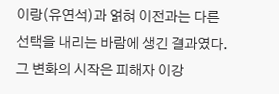이랑(유연석)과 얽혀 이전과는 다른 선택을 내리는 바람에 생긴 결과였다. 그 변화의 시작은 피해자 이강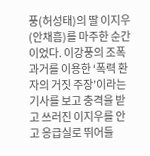풍(허성태)의 딸 이지우(안채흠)를 마주한 순간이었다. 이강풍의 조폭 과거를 이용한 ‘폭력 환자의 거짓 주장’이라는 기사를 보고 충격을 받고 쓰러진 이지우를 안고 응급실로 뛰어들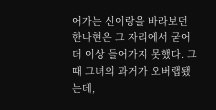어가는 신이랑을 바라보던 한나현은 그 자리에서 굳어 더 이상 들어가지 못했다. 그때 그녀의 과거가 오버랩됐는데,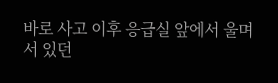바로 사고 이후 응급실 앞에서 울며 서 있던